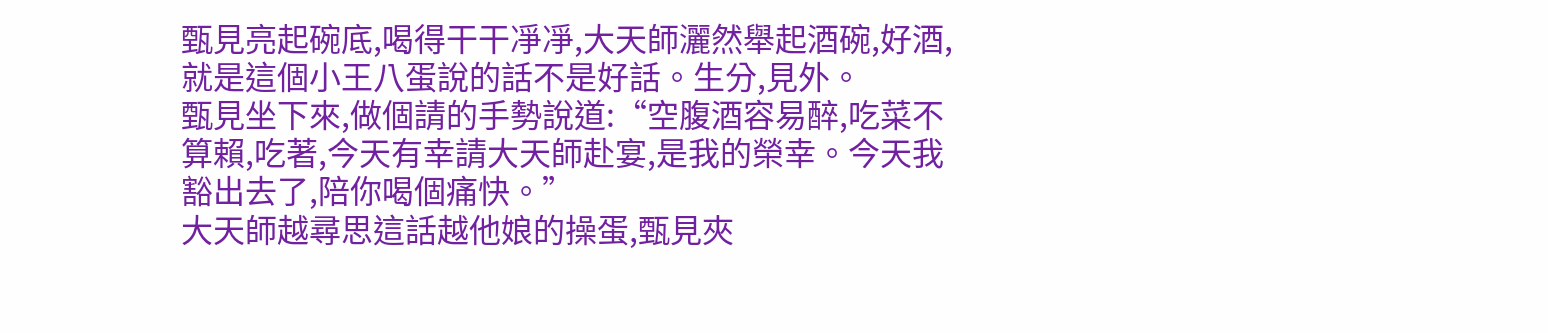甄見亮起碗底,喝得干干凈凈,大天師灑然舉起酒碗,好酒,就是這個小王八蛋說的話不是好話。生分,見外。
甄見坐下來,做個請的手勢說道:“空腹酒容易醉,吃菜不算賴,吃著,今天有幸請大天師赴宴,是我的榮幸。今天我豁出去了,陪你喝個痛快。”
大天師越尋思這話越他娘的操蛋,甄見夾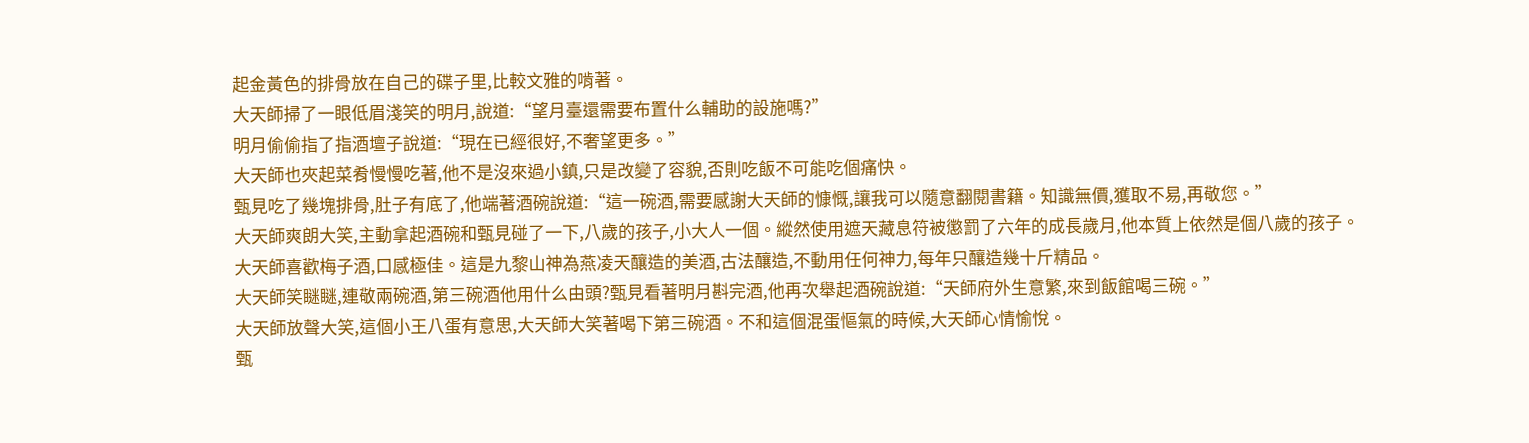起金黃色的排骨放在自己的碟子里,比較文雅的啃著。
大天師掃了一眼低眉淺笑的明月,說道:“望月臺還需要布置什么輔助的設施嗎?”
明月偷偷指了指酒壇子說道:“現在已經很好,不奢望更多。”
大天師也夾起菜肴慢慢吃著,他不是沒來過小鎮,只是改變了容貌,否則吃飯不可能吃個痛快。
甄見吃了幾塊排骨,肚子有底了,他端著酒碗說道:“這一碗酒,需要感謝大天師的慷慨,讓我可以隨意翻閱書籍。知識無價,獲取不易,再敬您。”
大天師爽朗大笑,主動拿起酒碗和甄見碰了一下,八歲的孩子,小大人一個。縱然使用遮天藏息符被懲罰了六年的成長歲月,他本質上依然是個八歲的孩子。
大天師喜歡梅子酒,口感極佳。這是九黎山神為燕凌天釀造的美酒,古法釀造,不動用任何神力,每年只釀造幾十斤精品。
大天師笑瞇瞇,連敬兩碗酒,第三碗酒他用什么由頭?甄見看著明月斟完酒,他再次舉起酒碗說道:“天師府外生意繁,來到飯館喝三碗。”
大天師放聲大笑,這個小王八蛋有意思,大天師大笑著喝下第三碗酒。不和這個混蛋慪氣的時候,大天師心情愉悅。
甄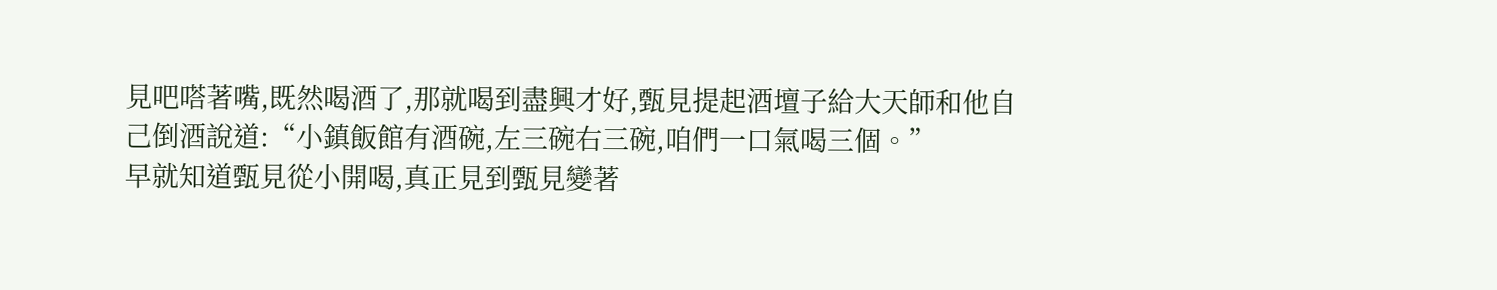見吧嗒著嘴,既然喝酒了,那就喝到盡興才好,甄見提起酒壇子給大天師和他自己倒酒說道:“小鎮飯館有酒碗,左三碗右三碗,咱們一口氣喝三個。”
早就知道甄見從小開喝,真正見到甄見變著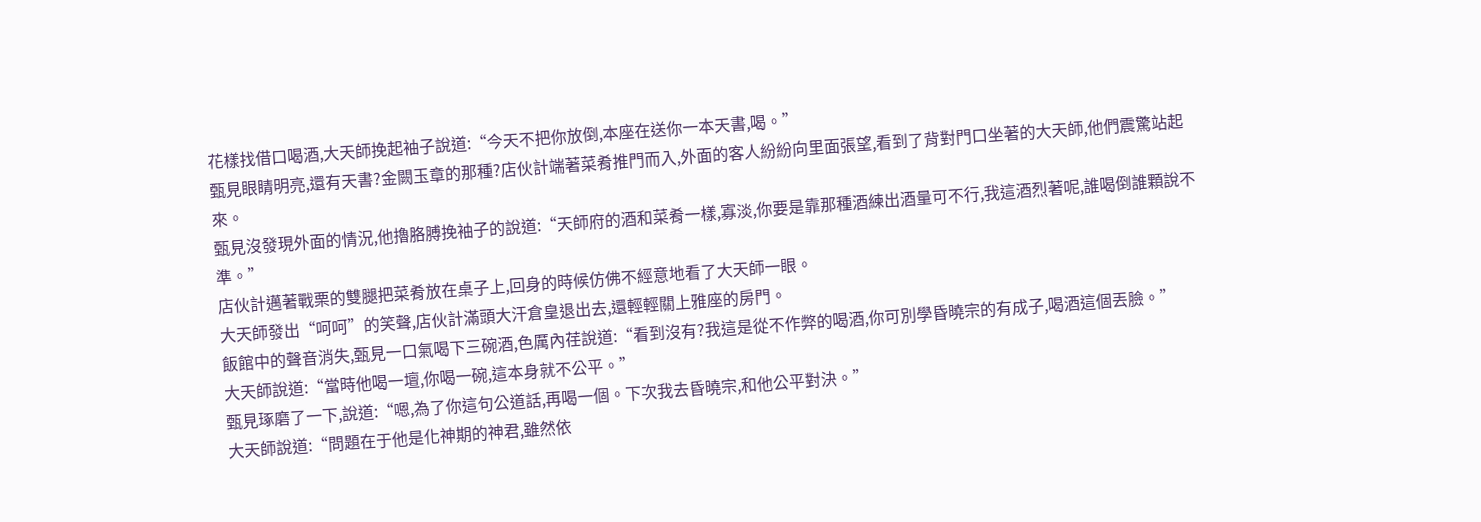花樣找借口喝酒,大天師挽起袖子說道:“今天不把你放倒,本座在送你一本天書,喝。”
甄見眼睛明亮,還有天書?金闕玉章的那種?店伙計端著菜肴推門而入,外面的客人紛紛向里面張望,看到了背對門口坐著的大天師,他們震驚站起來。
甄見沒發現外面的情況,他擼胳膊挽袖子的說道:“天師府的酒和菜肴一樣,寡淡,你要是靠那種酒練出酒量可不行,我這酒烈著呢,誰喝倒誰顆說不準。”
店伙計邁著戰栗的雙腿把菜肴放在桌子上,回身的時候仿佛不經意地看了大天師一眼。
大天師發出“呵呵”的笑聲,店伙計滿頭大汗倉皇退出去,還輕輕關上雅座的房門。
飯館中的聲音消失,甄見一口氣喝下三碗酒,色厲內荏說道:“看到沒有?我這是從不作弊的喝酒,你可別學昏曉宗的有成子,喝酒這個丟臉。”
大天師說道:“當時他喝一壇,你喝一碗,這本身就不公平。”
甄見琢磨了一下,說道:“嗯,為了你這句公道話,再喝一個。下次我去昏曉宗,和他公平對決。”
大天師說道:“問題在于他是化神期的神君,雖然依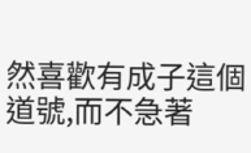然喜歡有成子這個道號,而不急著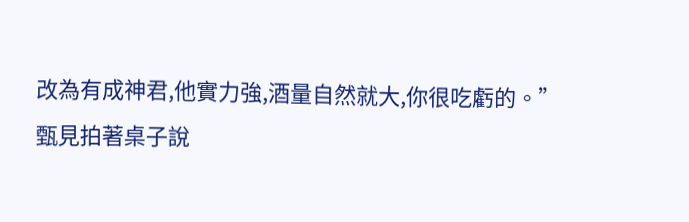改為有成神君,他實力強,酒量自然就大,你很吃虧的。”
甄見拍著桌子說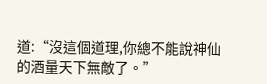道:“沒這個道理,你總不能說神仙的酒量天下無敵了。”